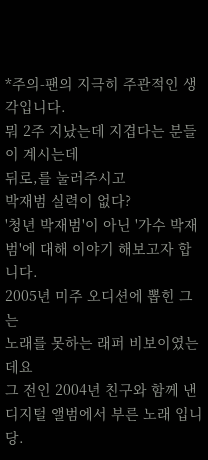*주의-팬의 지극히 주관적인 생각입니다.
뭐 2주 지났는데 지겹다는 분들이 계시는데
뒤로,를 눌러주시고
박재범 실력이 없다?
'청년 박재범'이 아닌 '가수 박재범'에 대해 이야기 해보고자 합니다.
2005년 미주 오디션에 뽑힌 그는
노래를 못하는 래퍼 비보이였는데요
그 전인 2004년 친구와 함께 낸 디지털 앨범에서 부른 노래 입니당.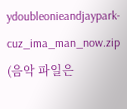ydoubleonieandjaypark-cuz_ima_man_now.zip
(음악 파일은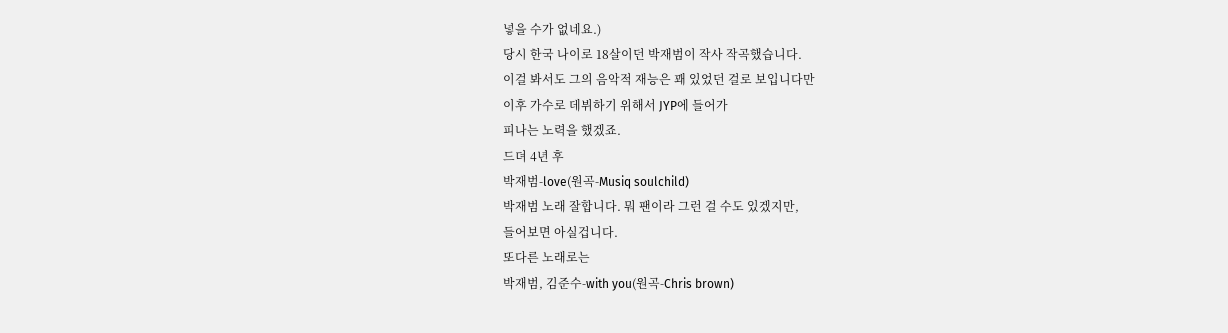넣을 수가 없네요.)
당시 한국 나이로 18살이던 박재범이 작사 작곡했습니다.
이걸 봐서도 그의 음악적 재능은 꽤 있었던 걸로 보입니다만
이후 가수로 데뷔하기 위해서 JYP에 들어가
피나는 노력을 했겠죠.
드뎌 4년 후
박재범-love(원곡-Musiq soulchild)
박재범 노래 잘합니다. 뭐 팬이라 그런 걸 수도 있겠지만,
들어보면 아실겁니다.
또다른 노래로는
박재범, 김준수-with you(원곡-Chris brown)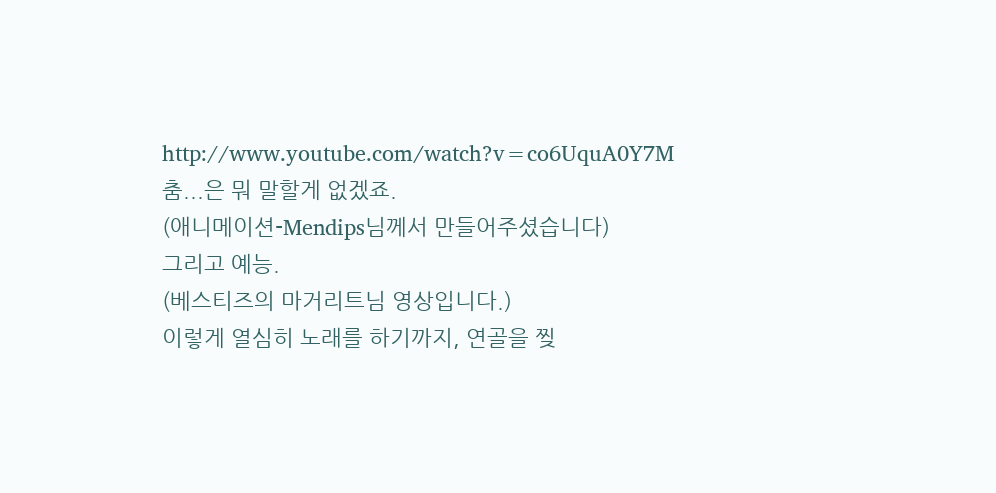http://www.youtube.com/watch?v=co6UquA0Y7M
춤...은 뭐 말할게 없겠죠.
(애니메이션-Mendips님께서 만들어주셨습니다)
그리고 예능.
(베스티즈의 마거리트님 영상입니다.)
이렇게 열심히 노래를 하기까지, 연골을 찢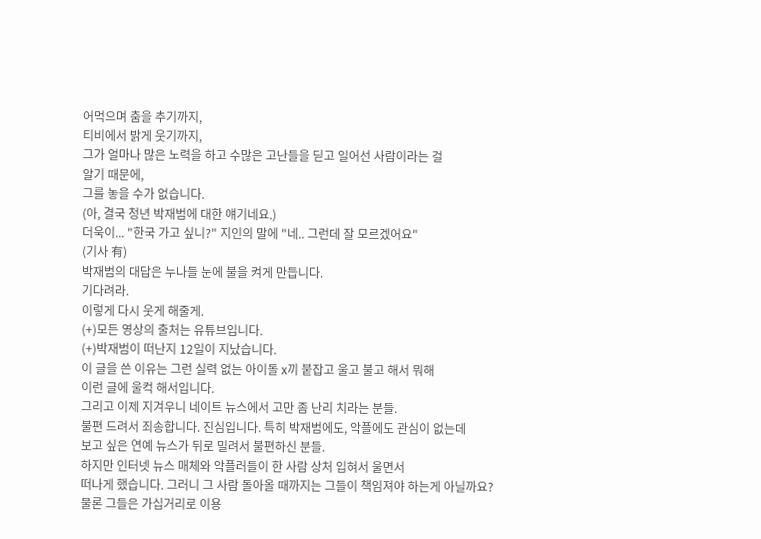어먹으며 춤을 추기까지,
티비에서 밝게 웃기까지,
그가 얼마나 많은 노력을 하고 수많은 고난들을 딛고 일어선 사람이라는 걸
알기 때문에,
그를 놓을 수가 없습니다.
(아, 결국 청년 박재범에 대한 얘기네요.)
더욱이... "한국 가고 싶니?" 지인의 말에 "네.. 그런데 잘 모르겠어요"
(기사 有)
박재범의 대답은 누나들 눈에 불을 켜게 만듭니다.
기다려라.
이렇게 다시 웃게 해줄게.
(+)모든 영상의 출처는 유튜브입니다.
(+)박재범이 떠난지 12일이 지났습니다.
이 글을 쓴 이유는 그런 실력 없는 아이돌 x끼 붙잡고 울고 불고 해서 뭐해
이런 글에 울컥 해서입니다.
그리고 이제 지겨우니 네이트 뉴스에서 고만 좀 난리 치라는 분들.
불편 드려서 죄송합니다. 진심입니다. 특히 박재범에도, 악플에도 관심이 없는데
보고 싶은 연예 뉴스가 뒤로 밀려서 불편하신 분들.
하지만 인터넷 뉴스 매체와 악플러들이 한 사람 상처 입혀서 울면서
떠나게 했습니다. 그러니 그 사람 돌아올 때까지는 그들이 책임져야 하는게 아닐까요?
물론 그들은 가십거리로 이용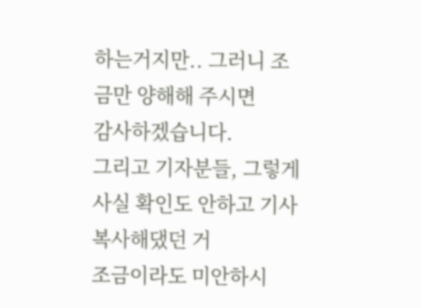하는거지만.. 그러니 조금만 양해해 주시면
감사하겠습니다.
그리고 기자분들, 그렇게 사실 확인도 안하고 기사 복사해댔던 거
조금이라도 미안하시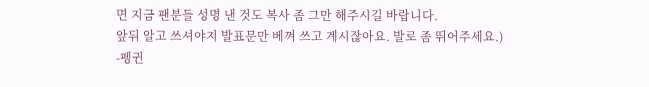면 지금 팬분들 성명 낸 것도 복사 좀 그만 해주시길 바랍니다.
앞뒤 알고 쓰셔야지 발표문만 베껴 쓰고 계시잖아요. 발로 좀 뛰어주세요.)
-펭귄